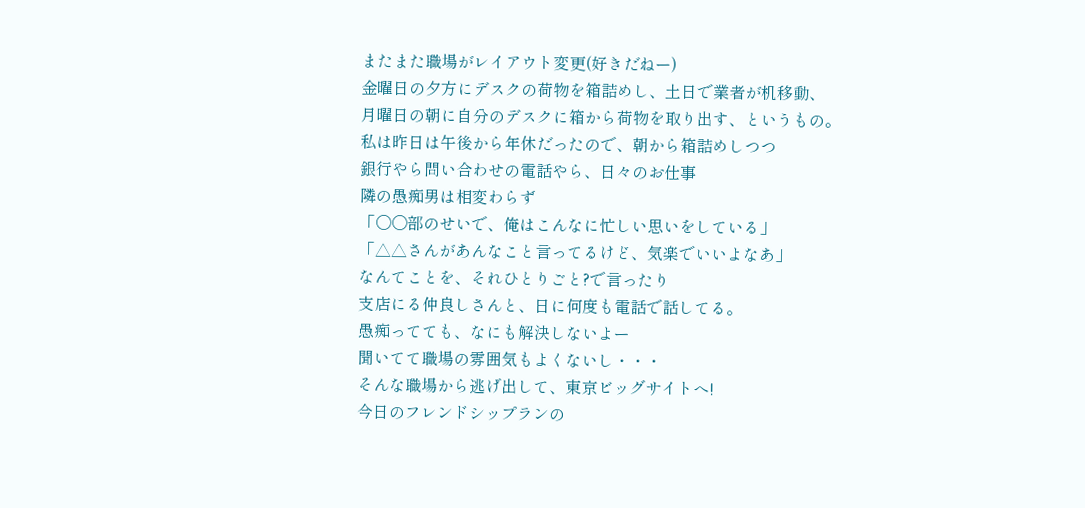またまた職場がレイアウト変更(好きだねー)
金曜日の夕方にデスクの荷物を箱詰めし、土日で業者が机移動、
月曜日の朝に自分のデスクに箱から荷物を取り出す、というもの。
私は昨日は午後から年休だったので、朝から箱詰めしつつ
銀行やら問い合わせの電話やら、日々のお仕事
隣の愚痴男は相変わらず
「〇〇部のせいで、俺はこんなに忙しい思いをしている」
「△△さんがあんなこと言ってるけど、気楽でいいよなあ」
なんてことを、それひとりごと?で言ったり
支店にる仲良しさんと、日に何度も電話で話してる。
愚痴ってても、なにも解決しないよー
聞いてて職場の雰囲気もよくないし・・・
そんな職場から逃げ出して、東京ビッグサイトへ!
今日のフレンドシップランの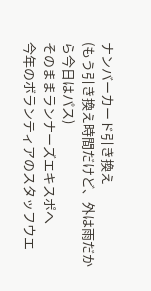ナンバーカード引き換え
(もう引き換え時間だけど、外は雨だから今日はパス)
そのままランナーズエキスポへ
今年のボランティアのスタッフウエ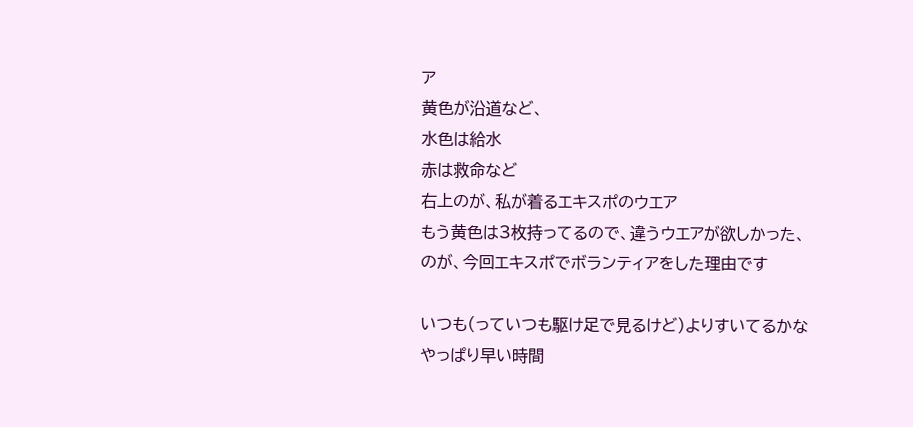ア
黄色が沿道など、
水色は給水
赤は救命など
右上のが、私が着るエキスポのウエア
もう黄色は3枚持ってるので、違うウエアが欲しかった、
のが、今回エキスポでボランティアをした理由です

いつも(っていつも駆け足で見るけど)よりすいてるかな
やっぱり早い時間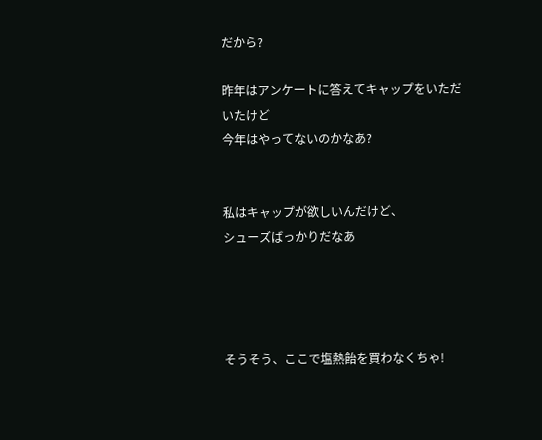だから?

昨年はアンケートに答えてキャップをいただいたけど
今年はやってないのかなあ?


私はキャップが欲しいんだけど、
シューズばっかりだなあ




そうそう、ここで塩熱飴を買わなくちゃ!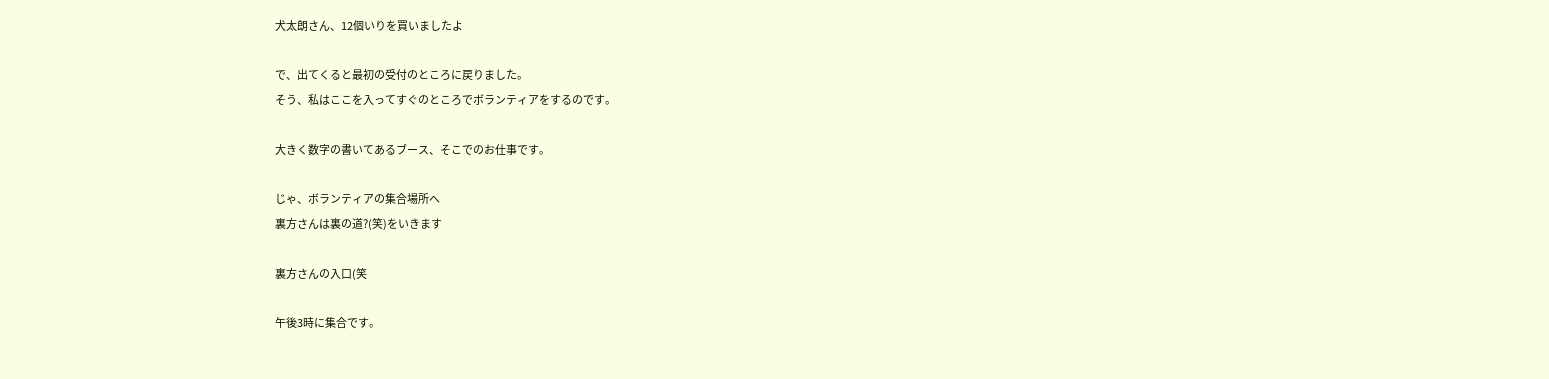犬太朗さん、12個いりを買いましたよ

で、出てくると最初の受付のところに戻りました。
そう、私はここを入ってすぐのところでボランティアをするのです。

大きく数字の書いてあるブース、そこでのお仕事です。

じゃ、ボランティアの集合場所へ
裏方さんは裏の道?(笑)をいきます

裏方さんの入口(笑

午後3時に集合です。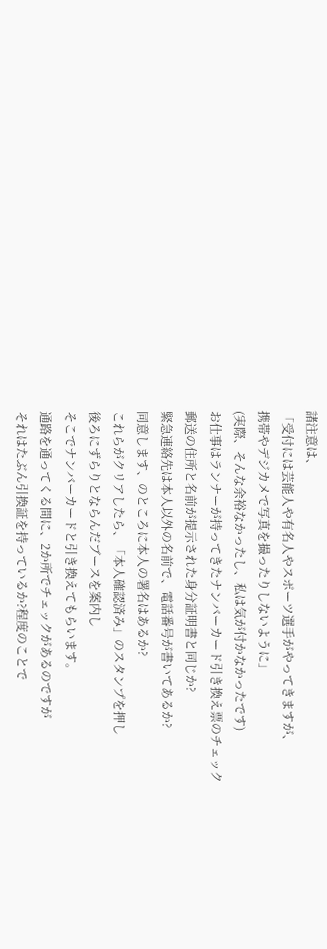諸注意は、
「受付には芸能人や有名人やスポーツ選手がやってきますが、
携帯やデジカメで写真を撮ったりしないように」
(実際、そんな余裕なかったし、私は気が付かなかったです)
お仕事はランナーが持ってきたナンバーカード引き換え票のチェック
郵送の住所と名前が提示された身分証明書と同じか?
緊急連絡先は本人以外の名前で、電話番号が書いてあるか?
同意します、のところに本人の署名はあるか?
これらがクリアしたら、「本人確認済み」のスタンプを押し
後ろにずらりとならんだブースを案内し
そこでナンバーカードと引き換えてもらいます。
通路を通ってくる間に、2か所でチェックがあるのですが
それはたぶん引換証を持っているか?程度のことで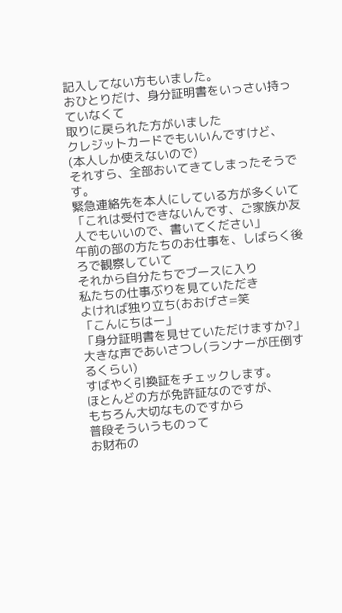記入してない方もいました。
おひとりだけ、身分証明書をいっさい持っていなくて
取りに戻られた方がいました
クレジットカードでもいいんですけど、
(本人しか使えないので)
それすら、全部おいてきてしまったそうです。
緊急連絡先を本人にしている方が多くいて
「これは受付できないんです、ご家族か友人でもいいので、書いてください」
午前の部の方たちのお仕事を、しばらく後ろで観察していて
それから自分たちでブースに入り
私たちの仕事ぶりを見ていただき
よければ独り立ち(おおげさ=笑
「こんにちはー」
「身分証明書を見せていただけますか?」
大きな声であいさつし(ランナーが圧倒するくらい)
すばやく引換証をチェックします。
ほとんどの方が免許証なのですが、
もちろん大切なものですから
普段そういうものって
お財布の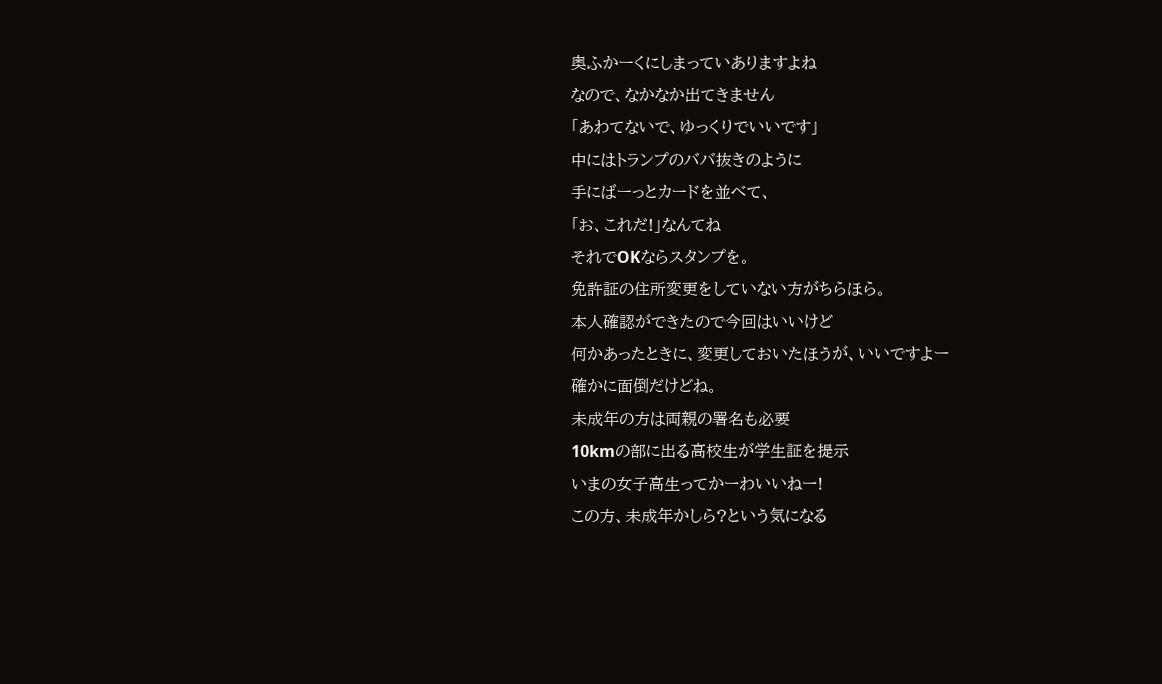奥ふかーくにしまっていありますよね
なので、なかなか出てきません
「あわてないで、ゆっくりでいいです」
中にはトランプのババ抜きのように
手にばーっとカードを並べて、
「お、これだ!」なんてね
それでOKならスタンプを。
免許証の住所変更をしていない方がちらほら。
本人確認ができたので今回はいいけど
何かあったときに、変更しておいたほうが、いいですよー
確かに面倒だけどね。
未成年の方は両親の署名も必要
10kmの部に出る高校生が学生証を提示
いまの女子高生ってかーわいいねー!
この方、未成年かしら?という気になる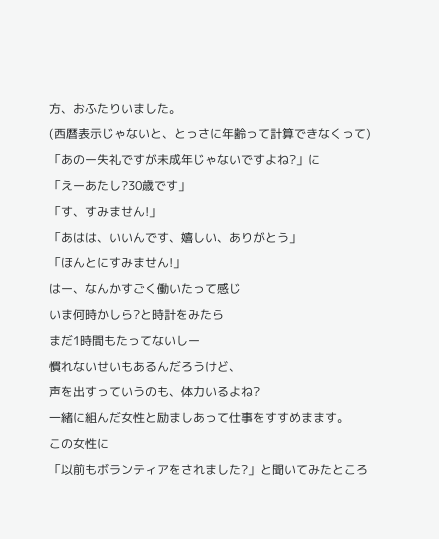方、おふたりいました。
(西暦表示じゃないと、とっさに年齢って計算できなくって)
「あのー失礼ですが未成年じゃないですよね?」に
「えーあたし?30歳です」
「す、すみません!」
「あはは、いいんです、嬉しい、ありがとう」
「ほんとにすみません!」
はー、なんかすごく働いたって感じ
いま何時かしら?と時計をみたら
まだ1時間もたってないしー
慣れないせいもあるんだろうけど、
声を出すっていうのも、体力いるよね?
一緒に組んだ女性と励ましあって仕事をすすめまます。
この女性に
「以前もボランティアをされました?」と聞いてみたところ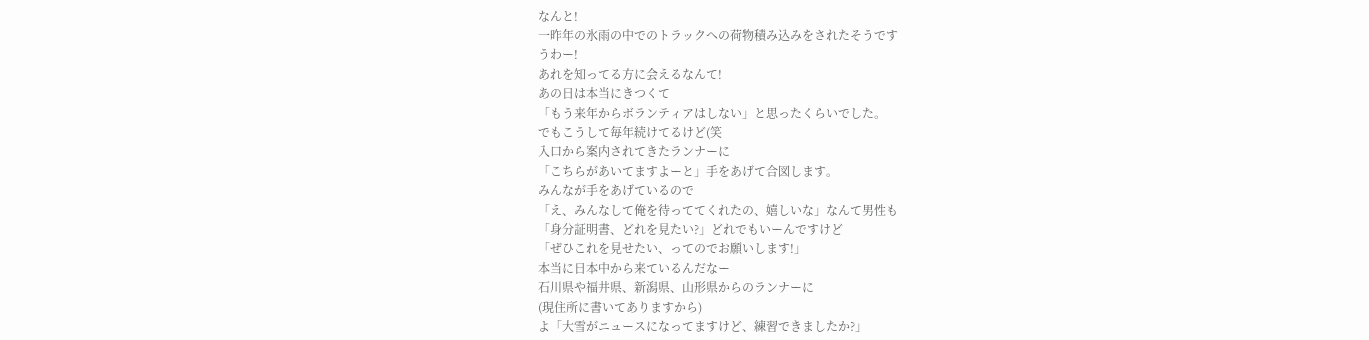なんと!
一昨年の氷雨の中でのトラックへの荷物積み込みをされたそうです
うわー!
あれを知ってる方に会えるなんて!
あの日は本当にきつくて
「もう来年からボランティアはしない」と思ったくらいでした。
でもこうして毎年続けてるけど(笑
入口から案内されてきたランナーに
「こちらがあいてますよーと」手をあげて合図します。
みんなが手をあげているので
「え、みんなして俺を待っててくれたの、嬉しいな」なんて男性も
「身分証明書、どれを見たい?」どれでもいーんですけど
「ぜひこれを見せたい、ってのでお願いします!」
本当に日本中から来ているんだなー
石川県や福井県、新潟県、山形県からのランナーに
(現住所に書いてありますから)
よ「大雪がニュースになってますけど、練習できましたか?」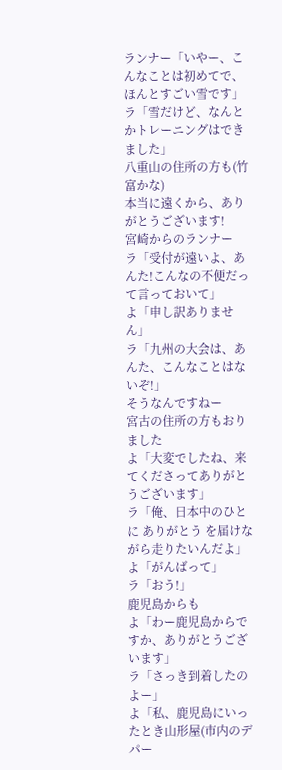ランナー「いやー、こんなことは初めてで、ほんとすごい雪です」
ラ「雪だけど、なんとかトレーニングはできました」
八重山の住所の方も(竹富かな)
本当に遠くから、ありがとうございます!
宮崎からのランナー
ラ「受付が遠いよ、あんた!こんなの不便だって言っておいて」
よ「申し訳ありません」
ラ「九州の大会は、あんた、こんなことはないぞ!」
そうなんですねー
宮古の住所の方もおりました
よ「大変でしたね、来てくださってありがとうございます」
ラ「俺、日本中のひとに ありがとう を届けながら走りたいんだよ」
よ「がんばって」
ラ「おう!」
鹿児島からも
よ「わー鹿児島からですか、ありがとうございます」
ラ「さっき到着したのよー」
よ「私、鹿児島にいったとき山形屋(市内のデパー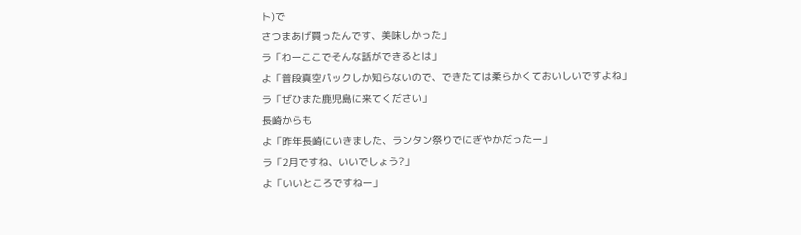ト)で
さつまあげ買ったんです、美味しかった」
ラ「わーここでそんな話ができるとは」
よ「普段真空パックしか知らないので、できたては柔らかくておいしいですよね」
ラ「ぜひまた鹿児島に来てください」
長崎からも
よ「昨年長崎にいきました、ランタン祭りでにぎやかだったー」
ラ「2月ですね、いいでしょう?」
よ「いいところですねー」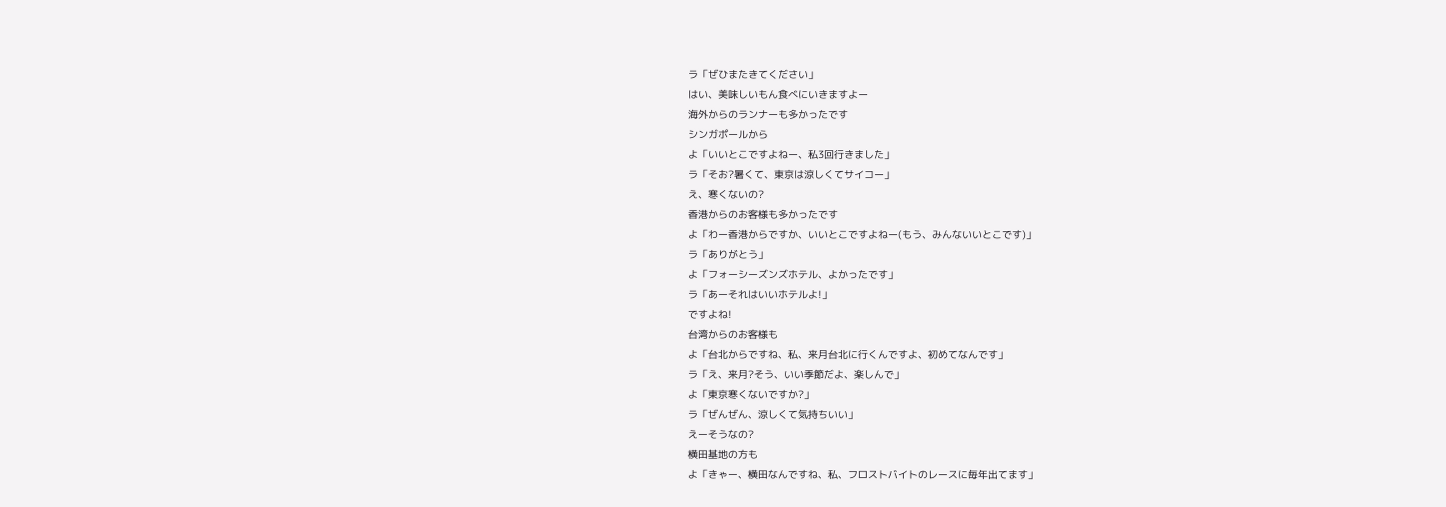ラ「ぜひまたきてください」
はい、美味しいもん食べにいきますよー
海外からのランナーも多かったです
シンガポールから
よ「いいとこですよねー、私3回行きました」
ラ「そお?暑くて、東京は涼しくてサイコー」
え、寒くないの?
香港からのお客様も多かったです
よ「わー香港からですか、いいとこですよねー(もう、みんないいとこです)」
ラ「ありがとう」
よ「フォーシーズンズホテル、よかったです」
ラ「あーそれはいいホテルよ!」
ですよね!
台湾からのお客様も
よ「台北からですね、私、来月台北に行くんですよ、初めてなんです」
ラ「え、来月?そう、いい季節だよ、楽しんで」
よ「東京寒くないですか?」
ラ「ぜんぜん、涼しくて気持ちいい」
えーそうなの?
横田基地の方も
よ「きゃー、横田なんですね、私、フロストバイトのレースに毎年出てます」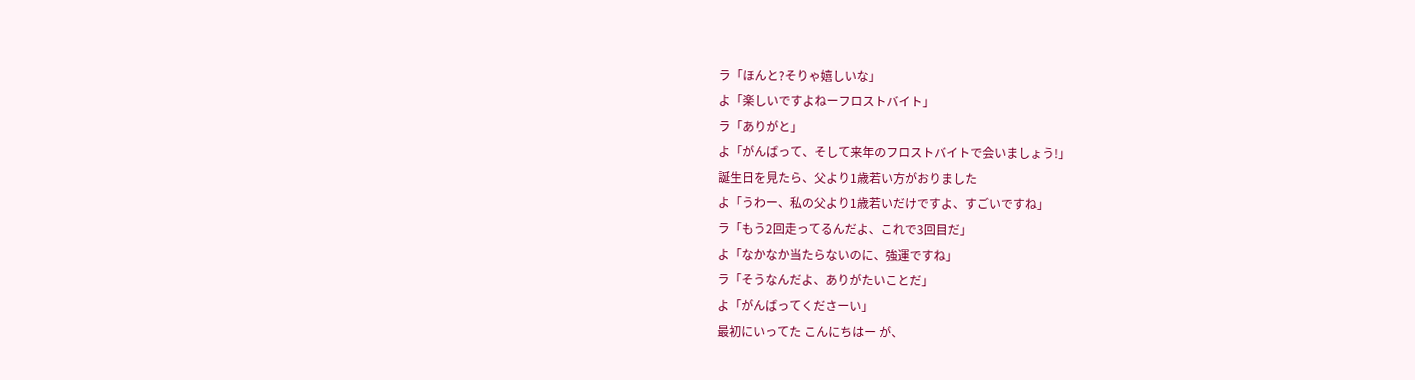ラ「ほんと?そりゃ嬉しいな」
よ「楽しいですよねーフロストバイト」
ラ「ありがと」
よ「がんばって、そして来年のフロストバイトで会いましょう!」
誕生日を見たら、父より1歳若い方がおりました
よ「うわー、私の父より1歳若いだけですよ、すごいですね」
ラ「もう2回走ってるんだよ、これで3回目だ」
よ「なかなか当たらないのに、強運ですね」
ラ「そうなんだよ、ありがたいことだ」
よ「がんばってくださーい」
最初にいってた こんにちはー が、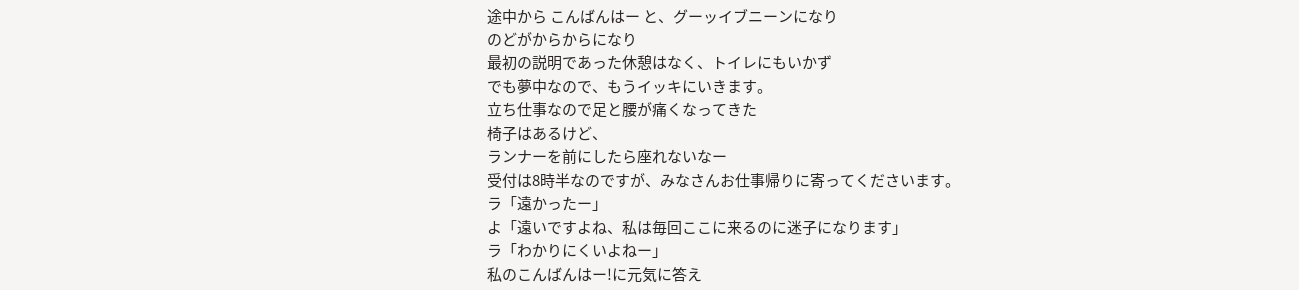途中から こんばんはー と、グーッイブニーンになり
のどがからからになり
最初の説明であった休憩はなく、トイレにもいかず
でも夢中なので、もうイッキにいきます。
立ち仕事なので足と腰が痛くなってきた
椅子はあるけど、
ランナーを前にしたら座れないなー
受付は8時半なのですが、みなさんお仕事帰りに寄ってくださいます。
ラ「遠かったー」
よ「遠いですよね、私は毎回ここに来るのに迷子になります」
ラ「わかりにくいよねー」
私のこんばんはー!に元気に答え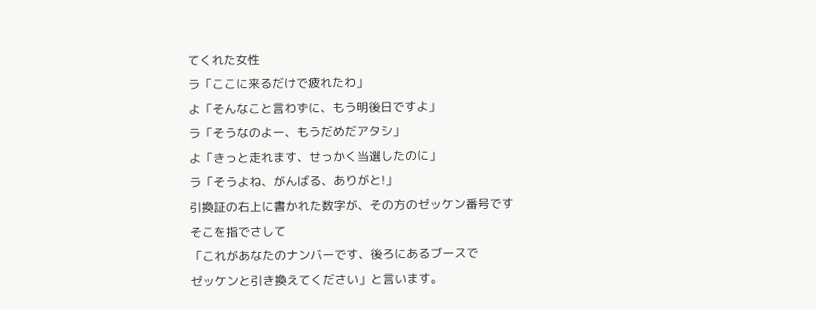てくれた女性
ラ「ここに来るだけで疲れたわ」
よ「そんなこと言わずに、もう明後日ですよ」
ラ「そうなのよー、もうだめだアタシ」
よ「きっと走れます、せっかく当選したのに」
ラ「そうよね、がんばる、ありがと!」
引換証の右上に書かれた数字が、その方のゼッケン番号です
そこを指でさして
「これがあなたのナンバーです、後ろにあるブースで
ゼッケンと引き換えてください」と言います。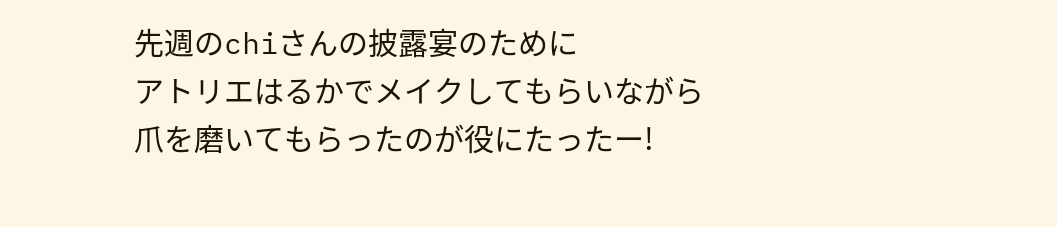先週のchiさんの披露宴のために
アトリエはるかでメイクしてもらいながら
爪を磨いてもらったのが役にたったー!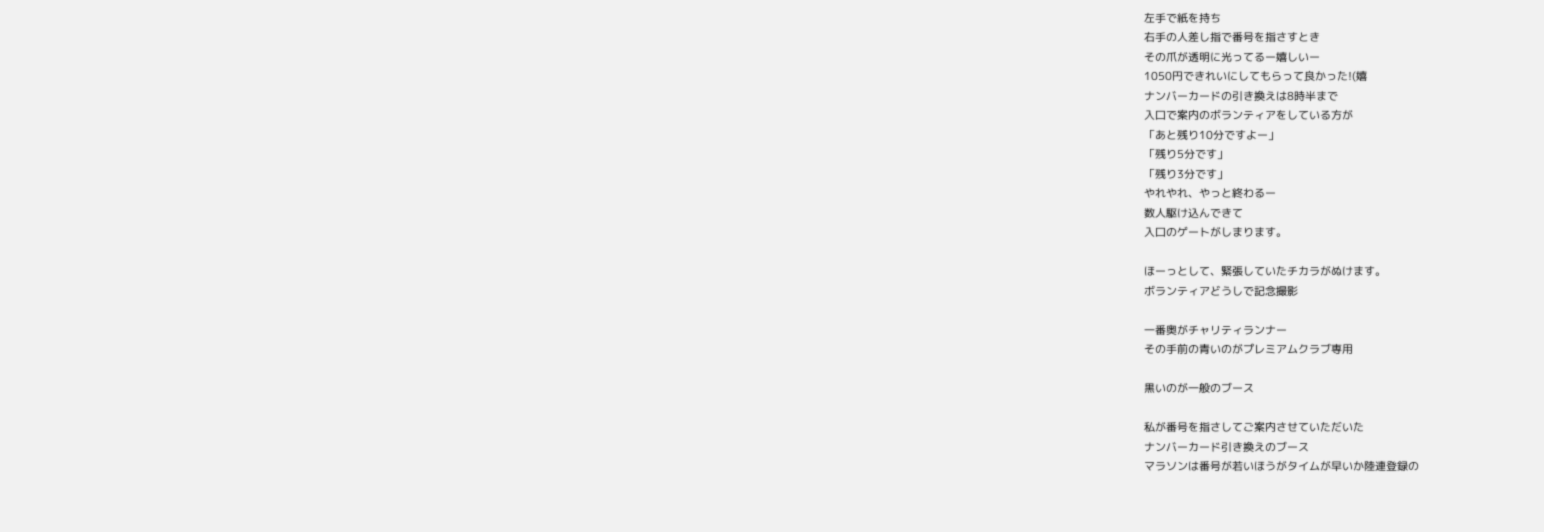左手で紙を持ち
右手の人差し指で番号を指さすとき
その爪が透明に光ってるー嬉しいー
1050円できれいにしてもらって良かった!(嬉
ナンバーカードの引き換えは8時半まで
入口で案内のボランティアをしている方が
「あと残り10分ですよー」
「残り5分です」
「残り3分です」
やれやれ、やっと終わるー
数人駆け込んできて
入口のゲートがしまります。

ほーっとして、緊張していたチカラがぬけます。
ボランティアどうしで記念撮影

一番奥がチャリティランナー
その手前の青いのがプレミアムクラブ専用

黒いのが一般のブース

私が番号を指さしてご案内させていただいた
ナンバーカード引き換えのブース
マラソンは番号が若いほうがタイムが早いか陸連登録の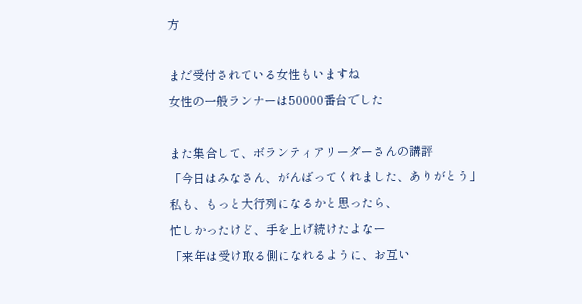方

まだ受付されている女性もいますね
女性の一般ランナーは50000番台でした

また集合して、ボランティアリーダーさんの講評
「今日はみなさん、がんばってくれました、ありがとう」
私も、もっと大行列になるかと思ったら、
忙しかったけど、手を上げ続けたよなー
「来年は受け取る側になれるように、お互い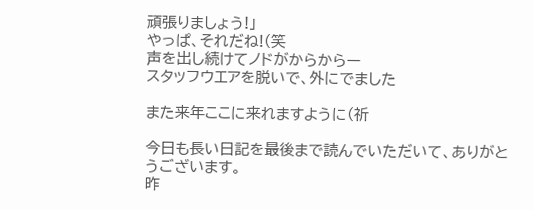頑張りましょう!」
やっぱ、それだね!(笑
声を出し続けてノドがからからー
スタッフウエアを脱いで、外にでました

また来年ここに来れますように(祈

今日も長い日記を最後まで読んでいただいて、ありがとうございます。
昨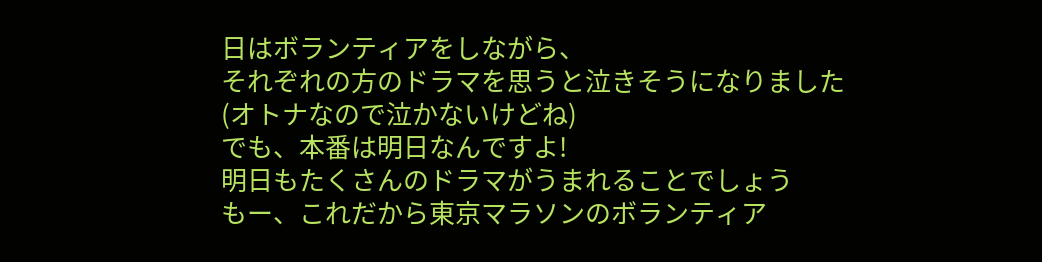日はボランティアをしながら、
それぞれの方のドラマを思うと泣きそうになりました
(オトナなので泣かないけどね)
でも、本番は明日なんですよ!
明日もたくさんのドラマがうまれることでしょう
もー、これだから東京マラソンのボランティア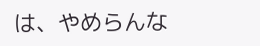は、やめらんな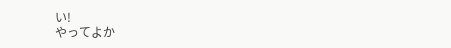い!
やってよか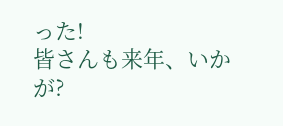った!
皆さんも来年、いかが?